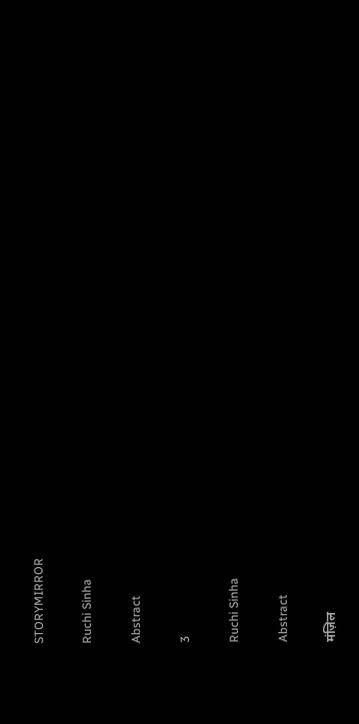STORYMIRROR

Ruchi Sinha

Abstract

3

Ruchi Sinha

Abstract

मंज़िल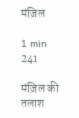मंज़िल

1 min
241

मंज़िल की तलाश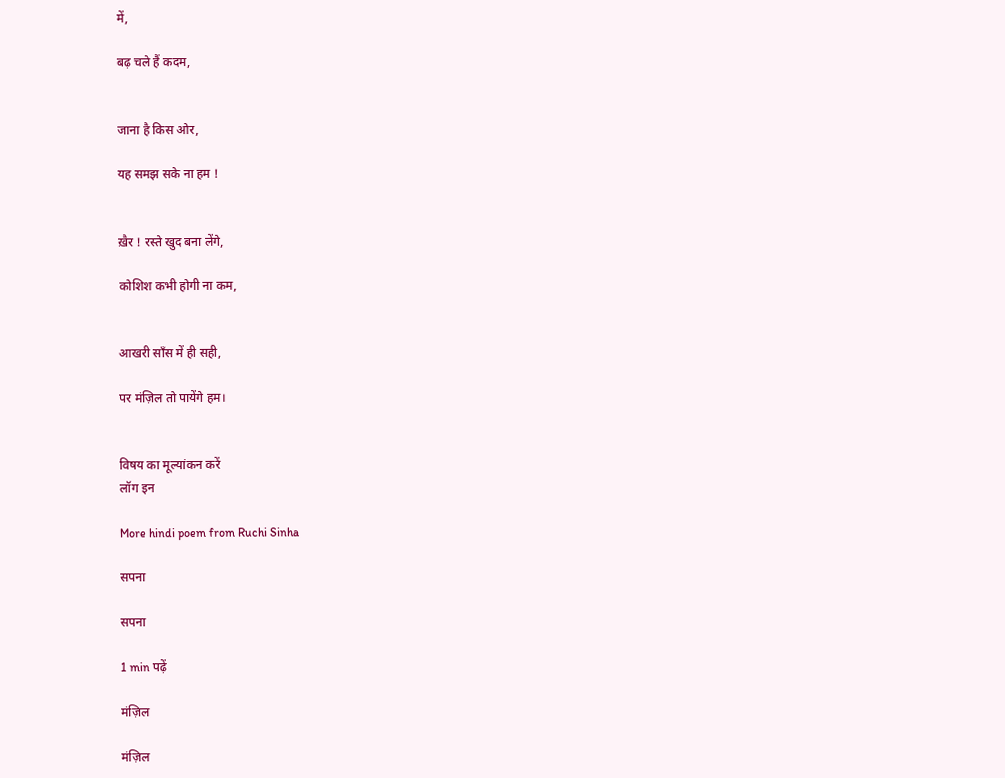में,

बढ़ चले हैं कदम,


जाना है किस ओर,

यह समझ सके ना हम !


ख़ैर ! रस्ते खुद बना लेंगे,

कोशिश कभी होगी ना कम,


आखरी सॉंस में ही सही,

पर मंज़िल तो पायेंगे हम।


विषय का मूल्यांकन करें
लॉग इन

More hindi poem from Ruchi Sinha

सपना

सपना

1 min पढ़ें

मंज़िल

मंज़िल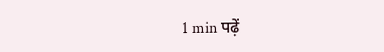1 min पढ़ें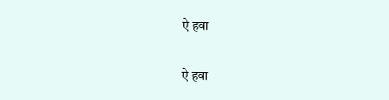ऐ हवा

ऐ हवा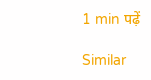1 min पढ़ें

Similar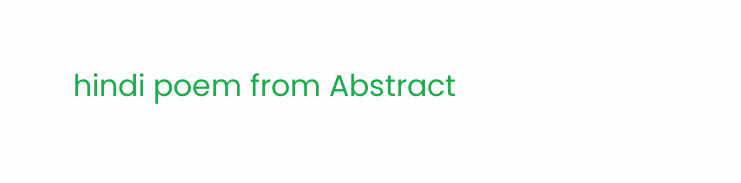hindi poem from Abstract